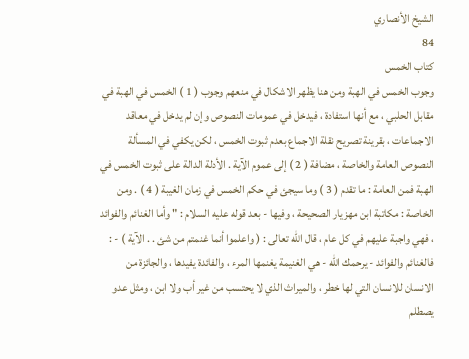الشيخ الأنصاري
84
كتاب الخمس
وجوب الخمس في الهبة ومن هنا يظهر الاشكال في منعهم وجوب ( 1 ) الخمس في الهبة في مقابل الحلبي ، مع أنها استفادة ، فيدخل في عمومات النصوص وإن لم يدخل في معاقد الاجماعات ، بقرينة تصريح نقلة الاجماع بعدم ثبوت الخمس ، لكن يكفي في المسألة النصوص العامة والخاصة ، مضافة ( 2 ) إلى عموم الآية . الأدلة الدالة على ثبوت الخمس في الهبة فمن العامة : ما تقدم ( 3 ) وما سيجئ في حكم الخمس في زمان الغيبة ( 4 ) . ومن الخاصة : مكاتبة ابن مهزيار الصحيحة ، وفيها - بعد قوله عليه السلام : " وأما الغنائم والفوائد ، فهي واجبة عليهم في كل عام ، قال الله تعالى : ( واعلموا أنما غنمتم من شئ . . الآية ) - : فالغنائم والفوائد - يرحمك الله - هي الغنيمة يغنمها المرء ، والفائدة يفيدها ، والجائزة من الانسان للانسان التي لها خطر ، والميراث الذي لا يحتسب من غير أب ولا ابن ، ومثل عدو يصطلم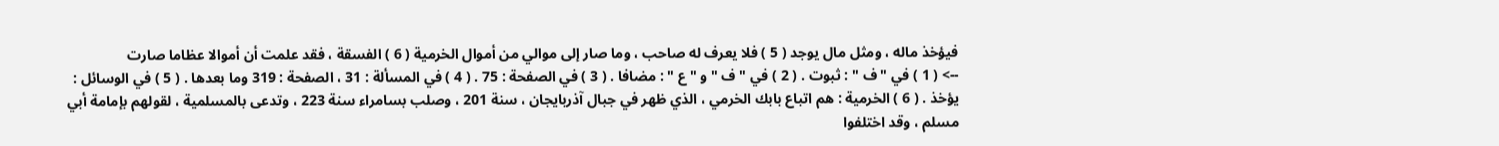فيؤخذ ماله ، ومثل مال يوجد ( 5 ) فلا يعرف له صاحب ، وما صار إلى موالي من أموال الخرمية ( 6 ) الفسقة ، فقد علمت أن أموالا عظاما صارت
--> ( 1 ) في " ف " : ثبوت . ( 2 ) في " ف " و " ع " : مضافا . ( 3 ) في الصفحة : 75 . ( 4 ) في المسألة : 31 ، الصفحة : 319 وما بعدها . ( 5 ) في الوسائل : يؤخذ . ( 6 ) الخرمية : هم اتباع بابك الخرمي ، الذي ظهر في جبال آذربايجان ، سنة 201 ، وصلب بسامراء سنة 223 ، وتدعى بالمسلمية ، لقولهم بإمامة أبي مسلم ، وقد اختلفوا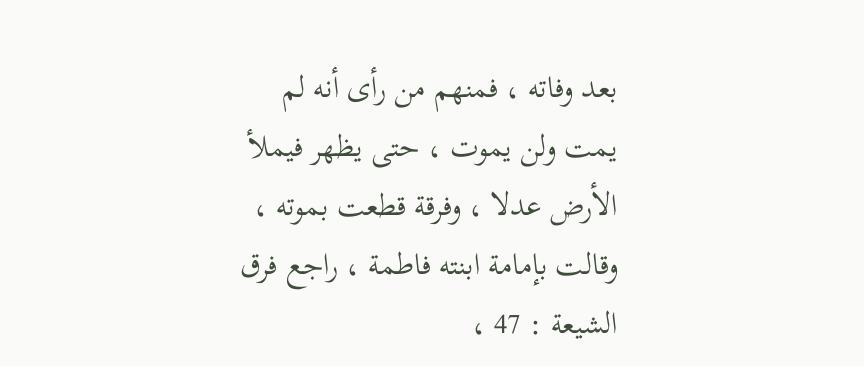بعد وفاته ، فمنهم من رأى أنه لم يمت ولن يموت ، حتى يظهر فيملأ الأرض عدلا ، وفرقة قطعت بموته ، وقالت بإمامة ابنته فاطمة ، راجع فرق الشيعة : 47 ،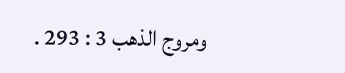ومروج الذهب 3 : 293 .